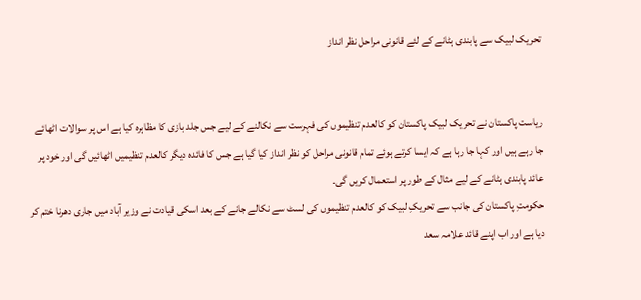تحریک لبیک سے پابندی ہٹانے کے لئے قانونی مراحل نظر انداز


ریاست پاکستان نے تحریک لبیک پاکستان کو کالعدم تنظیموں کی فہرست سے نکالنے کے لیے جس جلد بازی کا مظاہرہ کیا ہے اس پر سوالات اٹھائے جا رہے ہیں اور کہا جا رہا ہے کہ ایسا کرتے ہوئے تمام قانونی مراحل کو نظر انداز کیا گیا ہے جس کا فائدہ دیگر کالعدم تنظیمیں اٹھائیں گی اور خود پر عائد پابندی ہٹانے کے لیے مثال کے طور پر استعمال کریں گی۔
حکومتِ پاکستان کی جانب سے تحریکِ لبیک کو کالعدم تنظیموں کی لسٹ سے نکالے جانے کے بعد اسکی قیادت نے وزیر آباد میں جاری دھرنا ختم کر دیا ہے اور اب اپنے قائد علامہ سعد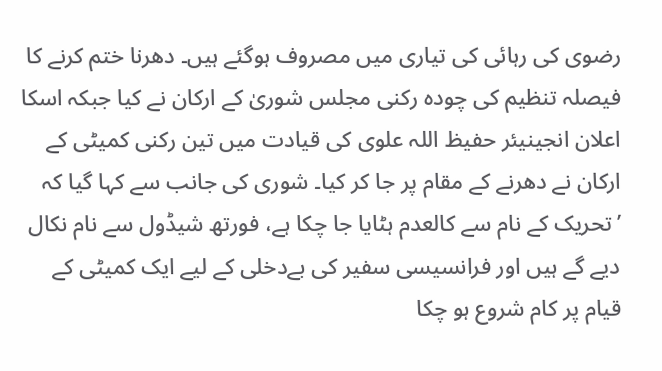رضوی کی رہائی کی تیاری میں مصروف ہوگئے ہیں۔ دھرنا ختم کرنے کا فیصلہ تنظیم کی چودہ رکنی مجلس شوریٰ کے ارکان نے کیا جبکہ اسکا اعلان انجینیئر حفیظ اللہ علوی کی قیادت میں تین رکنی کمیٹی کے ارکان نے دھرنے کے مقام پر جا کر کیا۔ شوری کی جانب سے کہا گیا کہ ’تحریک کے نام سے کالعدم ہٹایا جا چکا ہے، فورتھ شیڈول سے نام نکال دیے گے ہیں اور فرانسیسی سفیر کی بےدخلی کے لیے ایک کمیٹی کے قیام پر کام شروع ہو چکا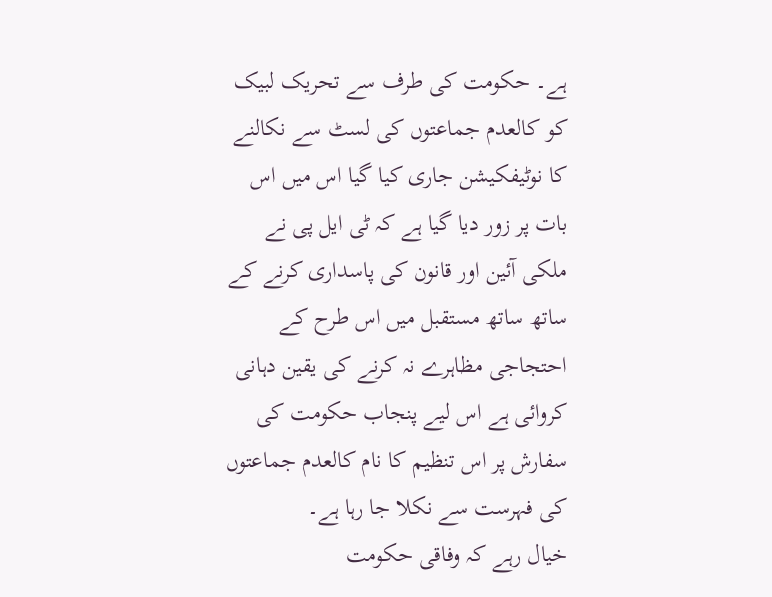ہے۔ حکومت کی طرف سے تحریک لبیک کو کالعدم جماعتوں کی لسٹ سے نکالنے کا نوٹیفکیشن جاری کیا گیا اس میں اس بات پر زور دیا گیا ہے کہ ٹی ایل پی نے ملکی آئین اور قانون کی پاسداری کرنے کے ساتھ ساتھ مستقبل میں اس طرح کے احتجاجی مظاہرے نہ کرنے کی یقین دہانی کروائی ہے اس لیے پنجاب حکومت کی سفارش پر اس تنظیم کا نام کالعدم جماعتوں کی فہرست سے نکلا جا رہا ہے۔
خیال رہے کہ وفاقی حکومت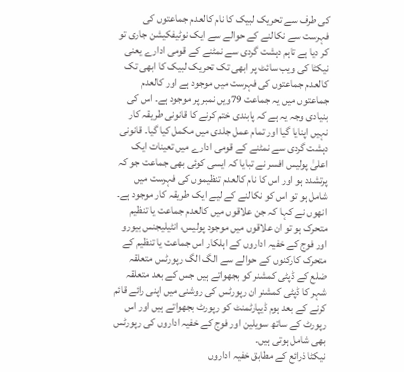کی طرف سے تحریک لبیک کا نام کالعدم جماعتوں کی فہرست سے نکالنے کے حوالے سے ایک نوٹیفکیشن جاری تو کر دیا ہے تاہم دہشت گردی سے نمٹنے کے قومی ادارے یعنی نیکٹا کی ویب سائٹ پر ابھی تک تحریک لبیک کا ابھی تک کالعدم جماعتوں کی فہرست میں موجود ہے اور کالعدم جماعتوں میں یہ جماعت 79ویں نمبر پر موجود ہے۔ اس کی بنیادی وجہ یہ ہے کہ پابندی ختم کرنے کا قانونی طریقہ کار نہیں اپنایا گیا اور تمام عمل جلدی میں مکمل کیا گیا۔ قانونی دہشت گردی سے نمٹنے کے قومی ادارے میں تعینات ایک اعلیٰ پولیس افسر نے تبایا کہ ایسی کوئی بھی جماعت جو کہ پرتشدد ہو اور اس کا نام کالعدم تنظیموں کی فہرست میں شامل ہو تو اس کو نکالنے کے لیے ایک طریقہ کار موجود ہے۔ انھوں نے کہا کہ جن علاقوں میں کالعدم جماعت یا تنظیم متحرک ہو تو ان علاقوں میں موجود پولیس، انٹیلیجنس بیورو اور فوج کے خفیہ اداروں کے اہلکار اس جماعت یا تنظیم کے متحرک کارکنوں کے حوالے سے الگ الگ رپورٹس متعلقہ ضلع کے ڈپٹی کمشنر کو بجھواتے ہیں جس کے بعد متعلقہ شہر کا ڈپٹی کمشنر ان رپورٹس کی روشنی میں اپنی رائے قائم کرنے کے بعد ہوم ڈیپارٹمنٹ کو رپورٹ بجھواتے ہیں اور اس رپورٹ کے ساتھ سویلین اور فوج کے خفیہ اداروں کی رپورٹس بھی شامل ہوتی ہیں۔
نیکٹا ذرائع کے مطابق خفیہ اداروں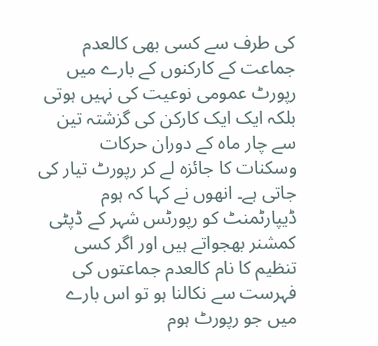کی طرف سے کسی بھی کالعدم جماعت کے کارکنوں کے بارے میں رپورٹ عمومی نوعیت کی نہیں ہوتی بلکہ ایک ایک کارکن کی گزشتہ تین سے چار ماہ کے دوران حرکات وسکنات کا جائزہ لے کر رپورٹ تیار کی جاتی ہے۔ انھوں نے کہا کہ ہوم ڈیپارٹمنٹ کو رپورٹس شہر کے ڈپٹی کمشنر بھجواتے ہیں اور اگر کسی تنظیم کا نام کالعدم جماعتوں کی فہرست سے نکالنا ہو تو اس بارے میں جو رپورٹ ہوم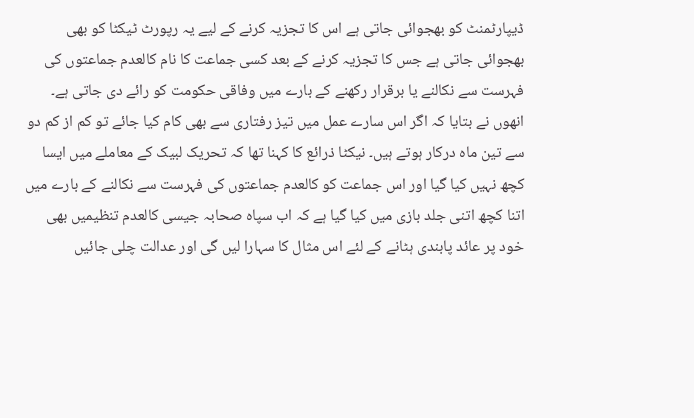ڈیپارٹمنٹ کو بھجوائی جاتی ہے اس کا تجزیہ کرنے کے لیے یہ رپورٹ ٹیکٹا کو بھی بھجوائی جاتی ہے جس کا تجزیہ کرنے کے بعد کسی جماعت کا نام کالعدم جماعتوں کی فہرست سے نکالنے یا برقرار رکھنے کے بارے میں وفاقی حکومت کو رائے دی جاتی ہے۔ انھوں نے بتایا کہ اگر اس سارے عمل میں تیز رفتاری سے بھی کام کیا جائے تو کم از کم دو سے تین ماہ درکار ہوتے ہیں۔ نیکٹا ذرائع کا کہنا تھا کہ تحریک لبیک کے معاملے میں ایسا کچھ نہیں کیا گیا اور اس جماعت کو کالعدم جماعتوں کی فہرست سے نکالنے کے بارے میں اتنا کچھ اتنی جلد بازی میں کیا گیا ہے کہ اب سپاہ صحابہ جیسی کالعدم تنظیمیں بھی خود پر عائد پابندی ہٹانے کے لئے اس مثال کا سہارا لیں گی اور عدالت چلی جائیں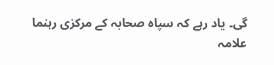گی۔ یاد رہے کہ سپاہ صحابہ کے مرکزی رہنما علامہ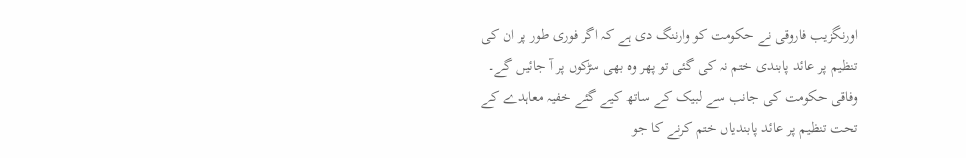اورنگزیب فاروقی نے حکومت کو وارننگ دی ہے کہ اگر فوری طور پر ان کی تنظیم پر عائد پابندی ختم نہ کی گئی تو پھر وہ بھی سڑکوں پر آ جائیں گے۔
وفاقی حکومت کی جانب سے لبیک کے ساتھ کیے گئے خفیہ معاہدے کے تحت تنظیم پر عائد پابندیاں ختم کرنے کا جو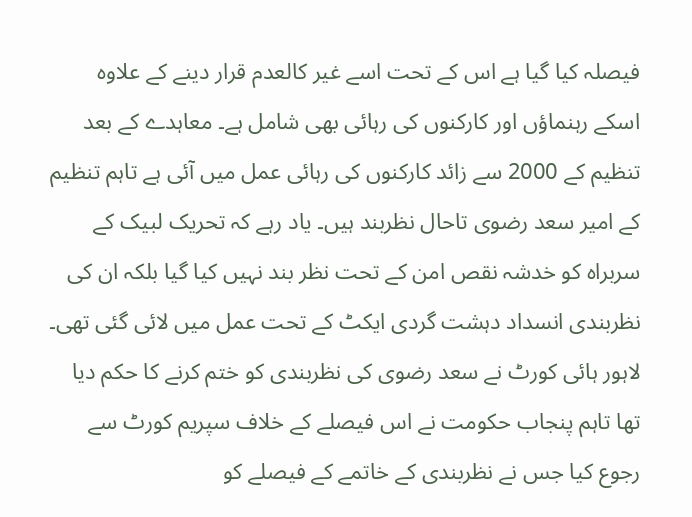فیصلہ کیا گیا ہے اس کے تحت اسے غیر کالعدم قرار دینے کے علاوہ اسکے رہنماؤں اور کارکنوں کی رہائی بھی شامل ہے۔ معاہدے کے بعد تنظیم کے 2000 سے زائد کارکنوں کی رہائی عمل میں آئی ہے تاہم تنظیم کے امیر سعد رضوی تاحال نظربند ہیں۔ یاد رہے کہ تحریک لبیک کے سربراہ کو خدشہ نقص امن کے تحت نظر بند نہیں کیا گیا بلکہ ان کی نظربندی انسداد دہشت گردی ایکٹ کے تحت عمل میں لائی گئی تھی۔ لاہور ہائی کورٹ نے سعد رضوی کی نظربندی کو ختم کرنے کا حکم دیا تھا تاہم پنجاب حکومت نے اس فیصلے کے خلاف سپریم کورٹ سے رجوع کیا جس نے نظربندی کے خاتمے کے فیصلے کو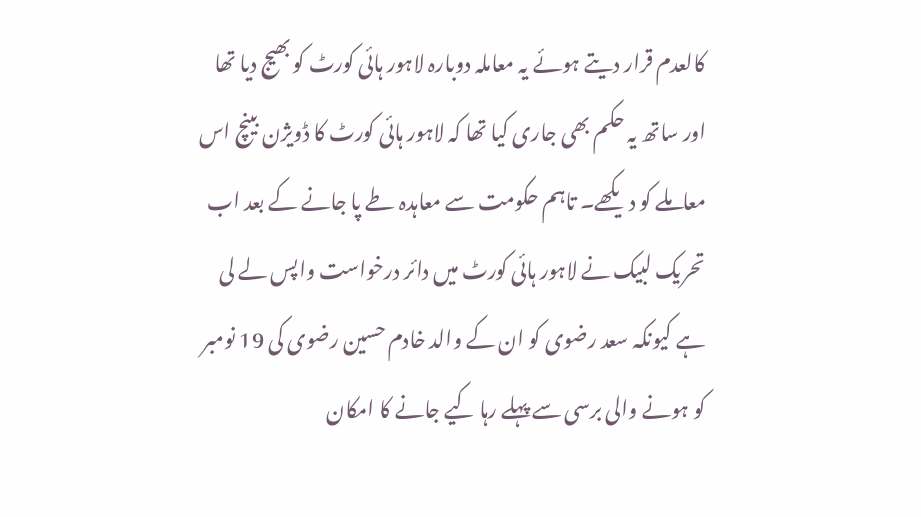کالعدم قرار دیتے ہوئے یہ معاملہ دوبارہ لاہور ہائی کورٹ کو بھیج دیا تھا اور ساتھ یہ حکم بھی جاری کیا تھا کہ لاہور ہائی کورٹ کا ڈویژن بینچ اس معاملے کو دیکھے۔ تاہم حکومت سے معاہدہ طے پا جانے کے بعد اب تحریک لبیک نے لاہور ہائی کورٹ میں دائر درخواست واپس لے لی ہے کیونکہ سعد رضوی کو ان کے والد خادم حسین رضوی کی 19 نومبر کو ہونے والی برسی سے پہلے رہا کیے جانے کا امکان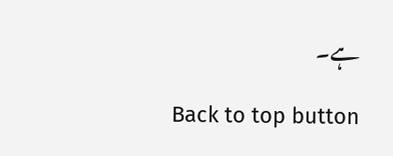ہے۔

Back to top button